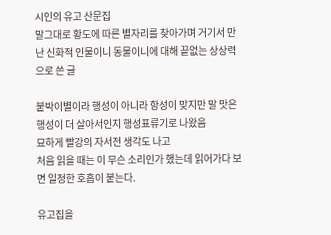시인의 유고 산문집
말그대로 황도에 따른 별자리를 찾아가며 거기서 만난 신화적 인물이니 동물이니에 대해 끝없는 상상력으로 쓴 글

붙박이별이라 행성이 아니라 항성이 맞지만 말 맛은 행성이 더 살아서인지 행성표류기로 나왔음
묘하게 빨강의 자서전 생각도 나고
처음 읽을 때는 이 무슨 소리인가 했는데 읽어가다 보면 일정한 호흡이 붙는다.

유고집을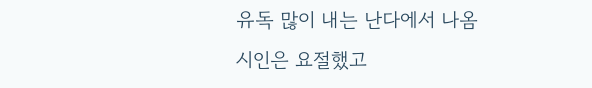유독 많이 내는 난다에서 나옴
시인은 요절했고